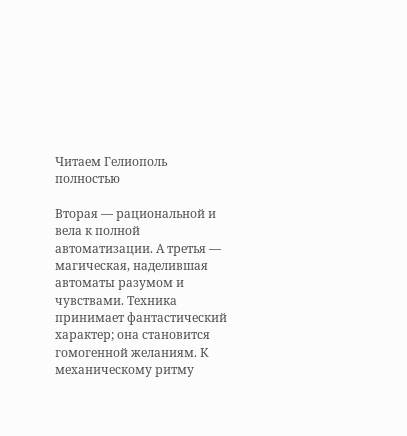Читаем Гелиополь полностью

Вторая — рациональной и вела к полной автоматизации. А третья — магическая, наделившая автоматы разумом и чувствами. Техника принимает фантастический характер; она становится гомогенной желаниям. К механическому ритму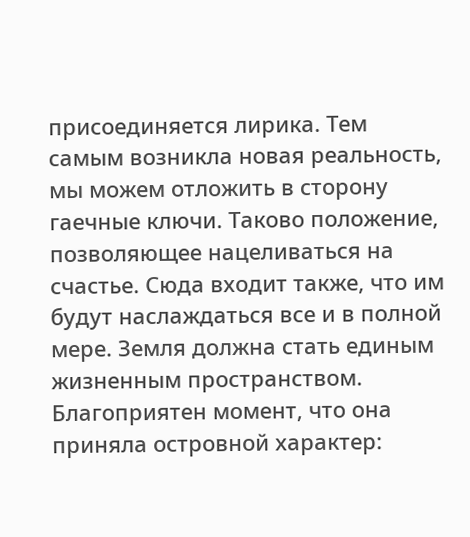присоединяется лирика. Тем самым возникла новая реальность, мы можем отложить в сторону гаечные ключи. Таково положение, позволяющее нацеливаться на счастье. Сюда входит также, что им будут наслаждаться все и в полной мере. Земля должна стать единым жизненным пространством. Благоприятен момент, что она приняла островной характер: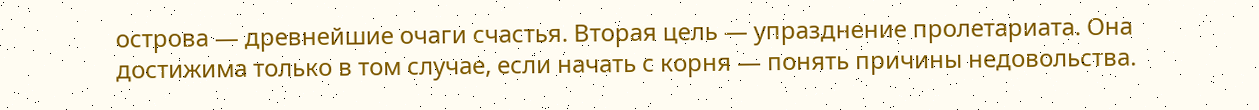острова — древнейшие очаги счастья. Вторая цель — упразднение пролетариата. Она достижима только в том случае, если начать с корня — понять причины недовольства.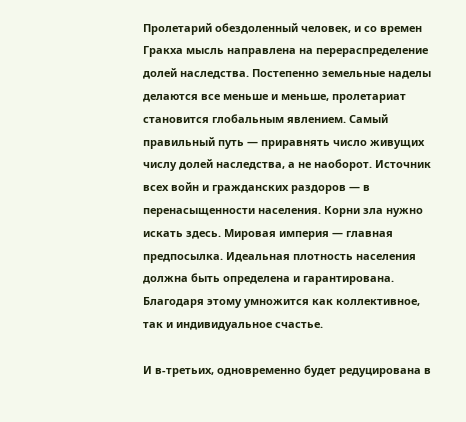Пролетарий обездоленный человек, и со времен Гракха мысль направлена на перераспределение долей наследства. Постепенно земельные наделы делаются все меньше и меньше, пролетариат становится глобальным явлением. Самый правильный путь — приравнять число живущих числу долей наследства, а не наоборот. Источник всех войн и гражданских раздоров — в перенасыщенности населения. Корни зла нужно искать здесь. Мировая империя — главная предпосылка. Идеальная плотность населения должна быть определена и гарантирована. Благодаря этому умножится как коллективное, так и индивидуальное счастье.

И в-третьих, одновременно будет редуцирована в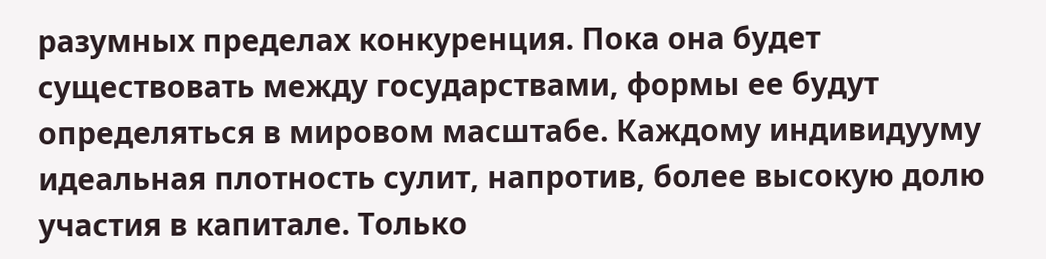разумных пределах конкуренция. Пока она будет существовать между государствами, формы ее будут определяться в мировом масштабе. Каждому индивидууму идеальная плотность сулит, напротив, более высокую долю участия в капитале. Только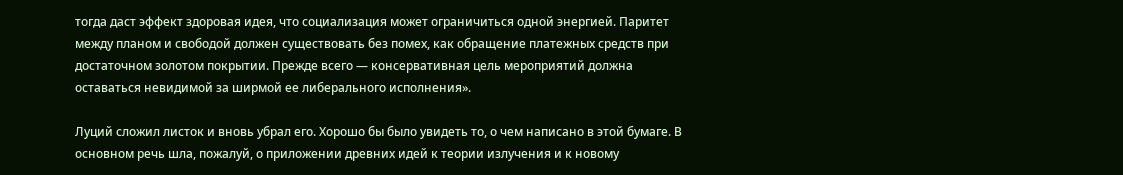тогда даст эффект здоровая идея, что социализация может ограничиться одной энергией. Паритет между планом и свободой должен существовать без помех, как обращение платежных средств при достаточном золотом покрытии. Прежде всего — консервативная цель мероприятий должна оставаться невидимой за ширмой ее либерального исполнения».

Луций сложил листок и вновь убрал его. Хорошо бы было увидеть то, о чем написано в этой бумаге. В основном речь шла, пожалуй, о приложении древних идей к теории излучения и к новому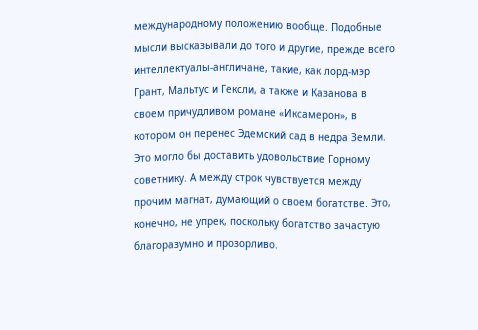международному положению вообще. Подобные мысли высказывали до того и другие, прежде всего интеллектуалы-англичане, такие, как лорд-мэр Грант, Мальтус и Гексли, а также и Казанова в своем причудливом романе «Иксамерон», в котором он перенес Эдемский сад в недра Земли. Это могло бы доставить удовольствие Горному советнику. А между строк чувствуется между прочим магнат, думающий о своем богатстве. Это, конечно, не упрек, поскольку богатство зачастую благоразумно и прозорливо.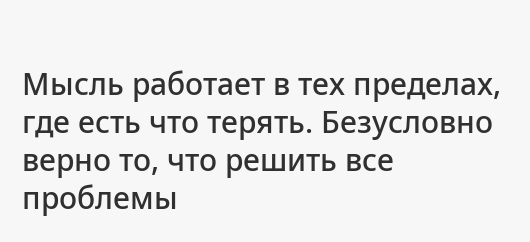Мысль работает в тех пределах, где есть что терять. Безусловно верно то, что решить все проблемы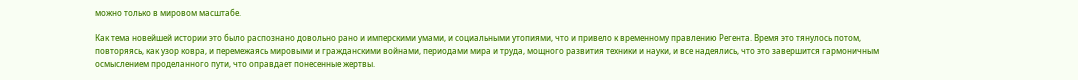можно только в мировом масштабе.

Как тема новейшей истории это было распознано довольно рано и имперскими умами, и социальными утопиями, что и привело к временному правлению Регента. Время это тянулось потом, повторяясь, как узор ковра, и перемежаясь мировыми и гражданскими войнами, периодами мира и труда, мощного развития техники и науки, и все надеялись, что это завершится гармоничным осмыслением проделанного пути, что оправдает понесенные жертвы.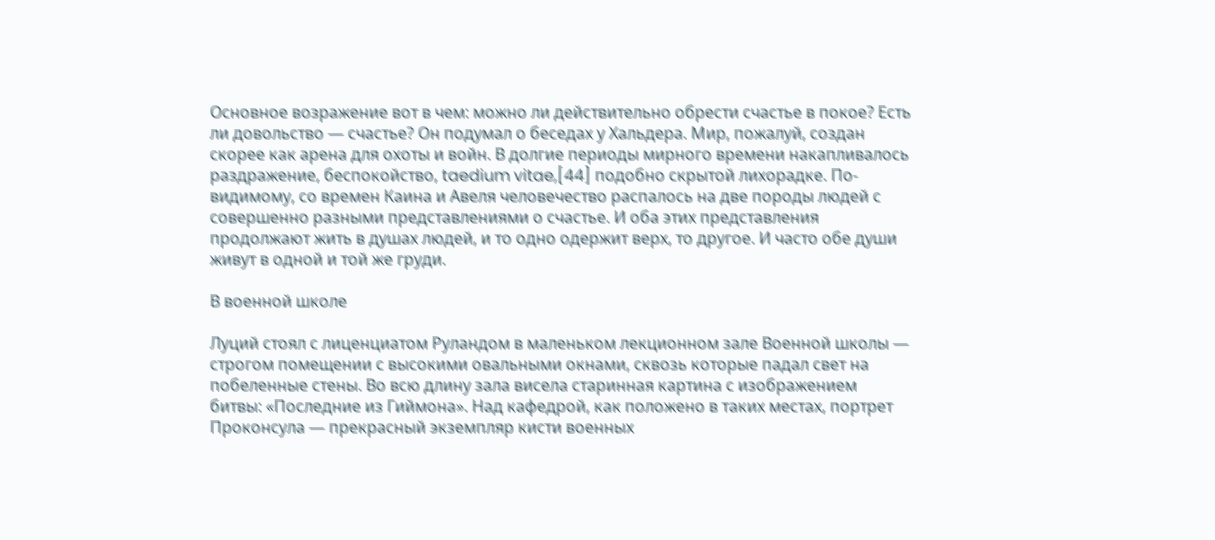Основное возражение вот в чем: можно ли действительно обрести счастье в покое? Есть ли довольство — счастье? Он подумал о беседах у Хальдера. Мир, пожалуй, создан скорее как арена для охоты и войн. В долгие периоды мирного времени накапливалось раздражение, беспокойство, taedium vitae,[44] подобно скрытой лихорадке. По-видимому, со времен Каина и Авеля человечество распалось на две породы людей с совершенно разными представлениями о счастье. И оба этих представления продолжают жить в душах людей, и то одно одержит верх, то другое. И часто обе души живут в одной и той же груди.

В военной школе

Луций стоял с лиценциатом Руландом в маленьком лекционном зале Военной школы — строгом помещении с высокими овальными окнами, сквозь которые падал свет на побеленные стены. Во всю длину зала висела старинная картина с изображением битвы: «Последние из Гиймона». Над кафедрой, как положено в таких местах, портрет Проконсула — прекрасный экземпляр кисти военных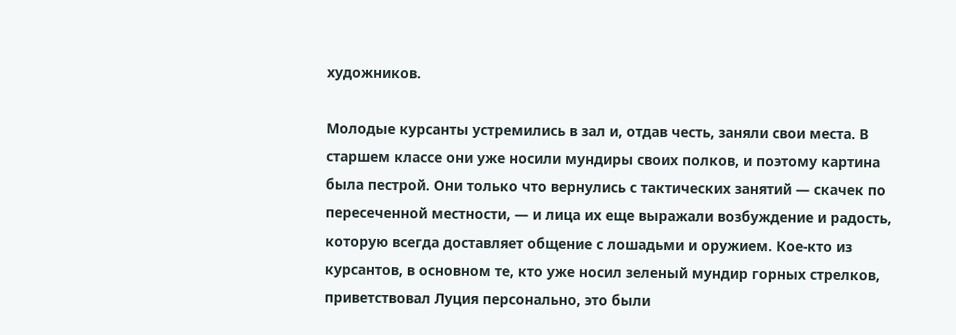художников.

Молодые курсанты устремились в зал и, отдав честь, заняли свои места. В старшем классе они уже носили мундиры своих полков, и поэтому картина была пестрой. Они только что вернулись с тактических занятий — скачек по пересеченной местности, — и лица их еще выражали возбуждение и радость, которую всегда доставляет общение с лошадьми и оружием. Кое-кто из курсантов, в основном те, кто уже носил зеленый мундир горных стрелков, приветствовал Луция персонально, это были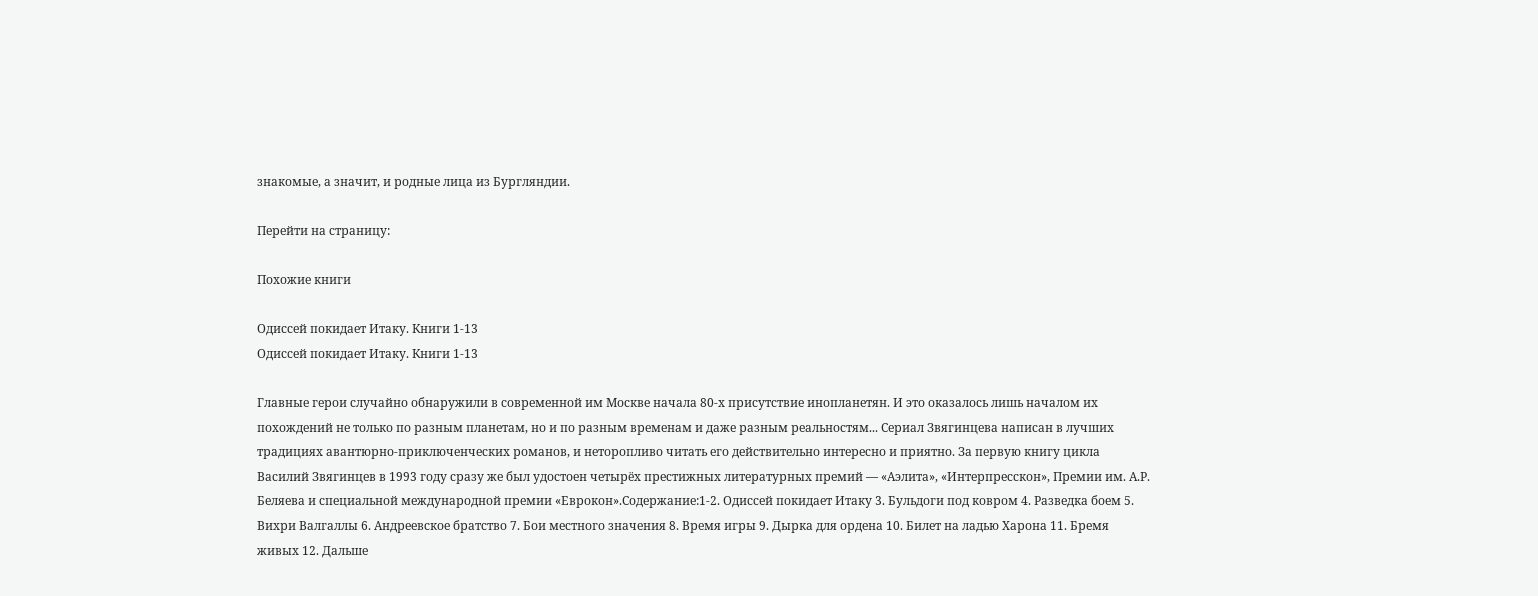знакомые, а значит, и родные лица из Бургляндии.

Перейти на страницу:

Похожие книги

Одиссей покидает Итаку. Книги 1-13
Одиссей покидает Итаку. Книги 1-13

Главные герои случайно обнаружили в современной им Москве начала 80-х присутствие инопланетян. И это оказалось лишь началом их похождений не только по разным планетам, но и по разным временам и даже разным реальностям... Сериал Звягинцева написан в лучших традициях авантюрно-приключенческих романов, и неторопливо читать его действительно интересно и приятно. За первую книгу цикла Василий Звягинцев в 1993 году сразу же был удостоен четырёх престижных литературных премий — «Аэлита», «Интерпресскон», Премии им. А.Р. Беляева и специальной международной премии «Еврокон».Содержание:1-2. Одиссей покидает Итаку 3. Бульдоги под ковром 4. Разведка боем 5. Вихри Валгаллы 6. Андреевское братство 7. Бои местного значения 8. Время игры 9. Дырка для ордена 10. Билет на ладью Харона 11. Бремя живых 12. Дальше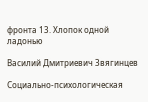фронта 13. Хлопок одной ладонью

Василий Дмитриевич Звягинцев

Социально-психологическая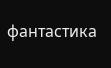фантастика